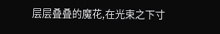层层叠叠的魔花,在光束之下寸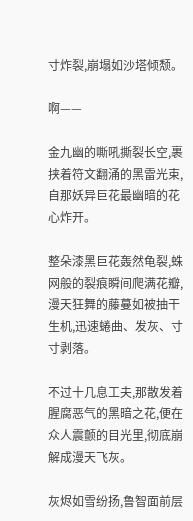寸炸裂,崩塌如沙塔倾颓。

啊——

金九幽的嘶吼撕裂长空,裹挟着符文翻涌的黑雷光束,自那妖异巨花最幽暗的花心炸开。

整朵漆黑巨花轰然龟裂,蛛网般的裂痕瞬间爬满花瓣,漫天狂舞的藤蔓如被抽干生机,迅速蜷曲、发灰、寸寸剥落。

不过十几息工夫,那散发着腥腐恶气的黑暗之花,便在众人震颤的目光里,彻底崩解成漫天飞灰。

灰烬如雪纷扬,鲁智面前层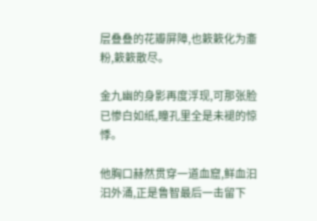层叠叠的花瓣屏障,也簌簌化为齑粉,簌簌散尽。

金九幽的身影再度浮现,可那张脸已惨白如纸,瞳孔里全是未褪的惊悸。

他胸口赫然贯穿一道血窟,鲜血汩汩外涌,正是鲁智最后一击留下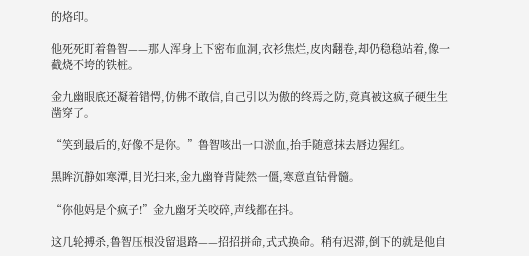的烙印。

他死死盯着鲁智——那人浑身上下密布血洞,衣衫焦烂,皮肉翻卷,却仍稳稳站着,像一截烧不垮的铁桩。

金九幽眼底还凝着错愕,仿佛不敢信,自己引以为傲的终焉之防,竟真被这疯子硬生生凿穿了。

“笑到最后的,好像不是你。”鲁智咳出一口淤血,抬手随意抹去唇边猩红。

黑眸沉静如寒潭,目光扫来,金九幽脊背陡然一僵,寒意直钻骨髓。

“你他妈是个疯子!”金九幽牙关咬碎,声线都在抖。

这几轮搏杀,鲁智压根没留退路——招招拼命,式式换命。稍有迟滞,倒下的就是他自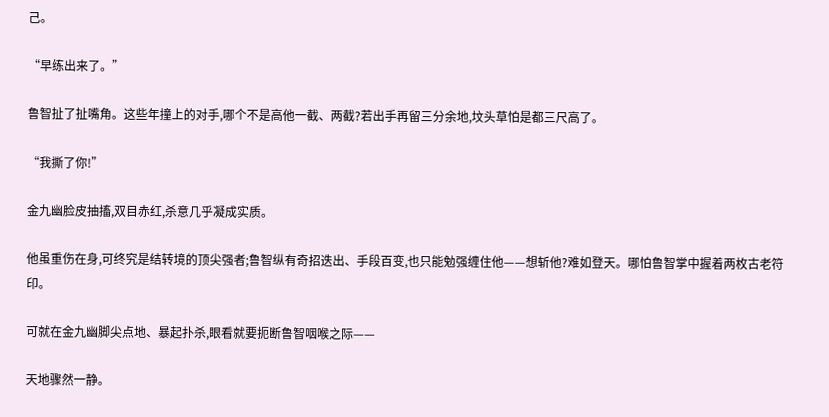己。

“早练出来了。”

鲁智扯了扯嘴角。这些年撞上的对手,哪个不是高他一截、两截?若出手再留三分余地,坟头草怕是都三尺高了。

“我撕了你!”

金九幽脸皮抽搐,双目赤红,杀意几乎凝成实质。

他虽重伤在身,可终究是结转境的顶尖强者;鲁智纵有奇招迭出、手段百变,也只能勉强缠住他——想斩他?难如登天。哪怕鲁智掌中握着两枚古老符印。

可就在金九幽脚尖点地、暴起扑杀,眼看就要扼断鲁智咽喉之际——

天地骤然一静。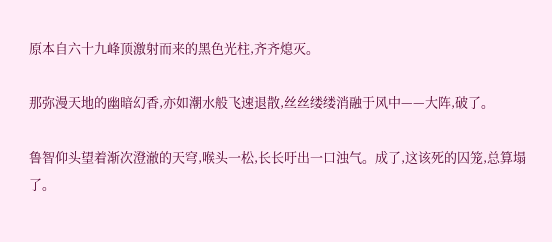原本自六十九峰顶激射而来的黑色光柱,齐齐熄灭。

那弥漫天地的幽暗幻香,亦如潮水般飞速退散,丝丝缕缕消融于风中——大阵,破了。

鲁智仰头望着渐次澄澈的天穹,喉头一松,长长吁出一口浊气。成了,这该死的囚笼,总算塌了。